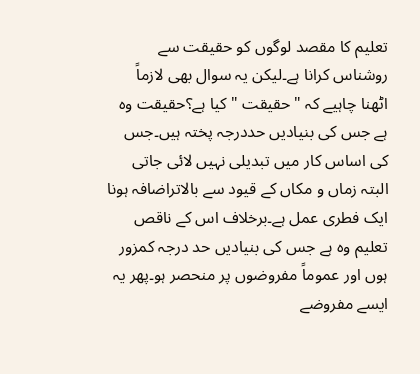تعلیم کا مقصد لوگوں کو حقیقت سے روشناس کرانا ہے۔لیکن یہ سوال بھی لازماً اٹھنا چاہیے کہ "حقیقت "کیا ہے؟حقیقت وہ ہے جس کی بنیادیں حددرجہ پختہ ہیں۔جس کی اساس کار میں تبدیلی نہیں لائی جاتی البتہ زماں و مکاں کے قیود سے بالاتراضافہ ہونا ایک فطری عمل ہے۔برخلاف اس کے ناقص تعلیم وہ ہے جس کی بنیادیں حد درجہ کمزور ہوں اور عموماً مفروضوں پر منحصر ہو۔پھر یہ ایسے مفروضے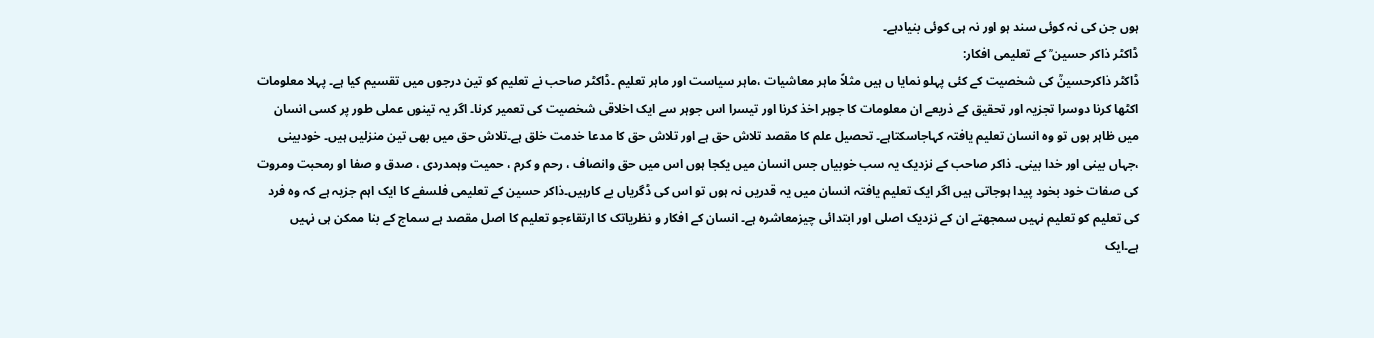ہوں جن کی نہ کوئی سند ہو اور نہ ہی کوئی بنیادہے۔
ڈاکٹر ذاکر حسین ؒ کے تعلیمی افکار:
ڈاکٹر ذاکرحسینؒ کی شخصیت کے کئی پہلو نمایا ں ہیں مثلاً ماہر معاشیات ،ماہر سیاست اور ماہر تعلیم ۔ڈاکٹر صاحب نے تعلیم کو تین درجوں میں تقسیم کیا ہے۔ پہلا معلومات اکٹھا کرنا دوسرا تجزیہ اور تحقیق کے ذریعے ان معلومات کا جوہر اخذ کرنا اور تیسرا اس جوہر سے ایک اخلاقی شخصیت کی تعمیر کرنا۔ اگر یہ تینوں عملی طور پر کسی انسان میں ظاہر ہوں تو وہ انسان تعلیم یافتہ کہاجاسکتاہے۔ تحصیل علم کا مقصد تلاش حق ہے اور تلاش حق کا مدعا خدمت خلق ہے۔تلاش حق میں بھی تین منزلیں ہیں۔ خودبینی ،جہاں بینی اور خدا بینی۔ ذاکر صاحب کے نزدیک یہ سب خوبیاں جس انسان میں یکجا ہوں اس میں حق وانصاف ، رحم و کرم ، حمیت وہمدردی ، صدق و صفا او رمحبت ومروت کی صفات خود بخود پیدا ہوجاتی ہیں اگر ایک تعلیم یافتہ انسان میں یہ قدریں نہ ہوں تو اس کی ڈگریاں بے کارہیں۔ذاکر حسین کے تعلیمی فلسفے کا ایک اہم جزیہ ہے کہ وہ فرد کی تعلیم کو تعلیم نہیں سمجھتے ان کے نزدیک اصلی اور ابتدائی چیزمعاشرہ ہے۔ انسان کے افکار و نظریاتک کا ارتقاءجو تعلیم کا اصل مقصد ہے سماج کے بنا ممکن ہی نہیں ہے۔ایک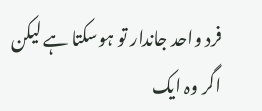فرد واحد جاندار تو ہوسکتا ہے لیکن اگر وہ ایک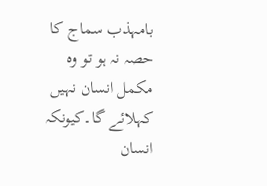بامہذب سماج کا حصہ نہ ہو تو وہ مکمل انسان نہیں کہلائے گا۔کیونکہ انسان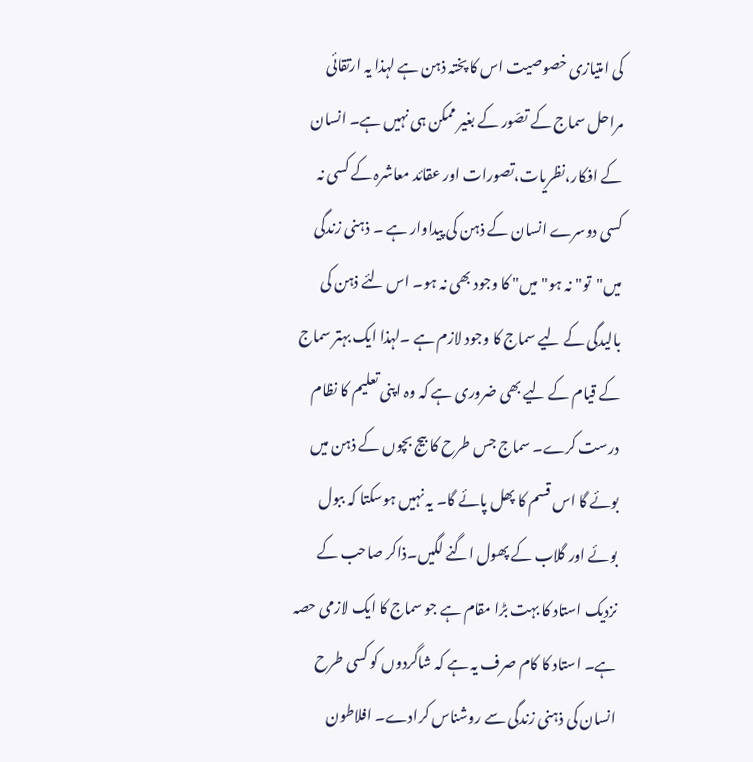کی امتیازی خصوصیت اس کا پختہ ذہن ہے لہذا یہ ارتقائی مراحل سماج کے تصّور کے بغیر ممکن ہی نہیں ہے۔ انسان کے افکار،نظریات،تصورات اور عقائد معاشرہ کے کسی نہ کسی دوسرے انسان کے ذہن کی پیداوار ہے ۔ ذہنی زندگی میں"تو"نہ ہو"میں" کا وجود بھی نہ ہو۔ اس لئے ذہن کی بالیدگی کے لیے سماج کا وجود لازم ہے ۔لہذا ایک بہتر سماج کے قیام کے لیے بھی ضروری ہے کہ وہ اپنی تعلیم کا نظام درست کرے۔ سماج جس طرح کا بیج بچوں کے ذہن میں بوئے گا اس قسم کا پھل پائے گا۔ یہ نہیں ہوسکتا کہ ببول بوئے اور گلاب کے پھول اگنے لگیں۔ذاکر صاحب کے نزدیک استاد کا بہت بڑا مقام ہے جو سماج کا ایک لازمی حصہ ہے۔ استاد کا کام صرف یہ ہے کہ شاگردوں کو کسی طرح انسان کی ذہنی زندگی سے روشناس کرادے۔ افلاطون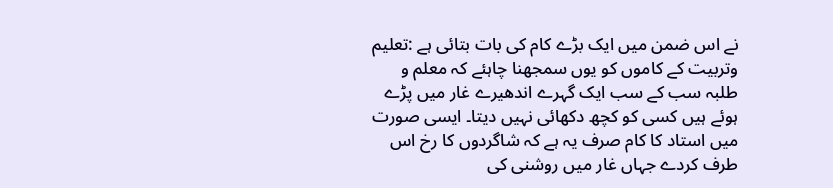نے اس ضمن میں ایک بڑے کام کی بات بتائی ہے :تعلیم وتربیت کے کاموں کو یوں سمجھنا چاہئے کہ معلم و طلبہ سب کے سب ایک گہرے اندھیرے غار میں پڑے ہوئے ہیں کسی کو کچھ دکھائی نہیں دیتا۔ ایسی صورت میں استاد کا کام صرف یہ ہے کہ شاگردوں کا رخ اس طرف کردے جہاں غار میں روشنی کی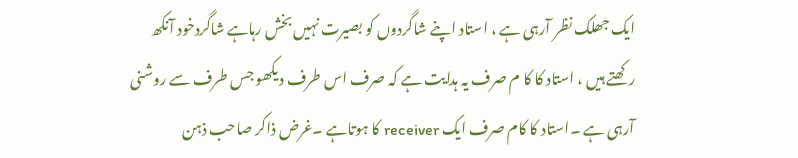ایک جھلک نظر آرہی ہے ، استاد اپنے شاگردوں کو بصیرت نہیں بخش رہاہے شاگردخود آنکھ رکھتے ہیں ، استاد کا کا م صرف یہ ہدایت ہے کہ صرف اس طرف دیکھو جس طرف سے روشنی آرہی ہے ۔استاد کا کام صرف ایک receiver کا ہوتاہے ۔غرض ذاکر صاحب ذہن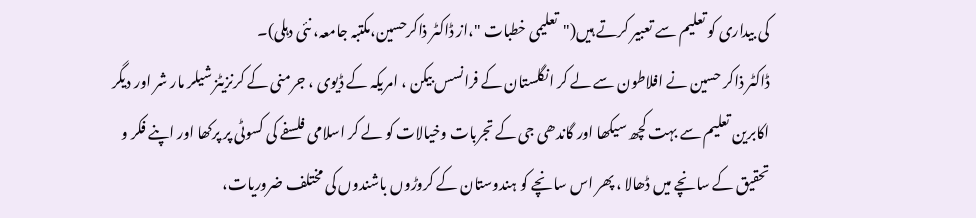کی بیداری کو تعلیم سے تعبیر کرتے ہیں("تعلیمی خطبات "،از ڈاکٹر ذاکرحسین،مکتبہ جامعہ، نئی دہلی)۔
ڈاکٹر ذاکر حسین نے افلاطون سے لے کر انگلستان کے فرانسس بیکن ، امریکہ کے ڈیوی ، جرمنی کے کرنزیٹز شیلر مار شر اور دیگر اکابرین تعلیم سے بہت کچھ سیکھا اور گاندھی جی کے تجربات وخیالات کو لے کر اسلامی فلسفے کی کسوٹی پر پرکھا اور اپنے فکر و تحقیق کے سانچے میں ڈھالا ، پھر اس سانچے کو ہندوستان کے کروڑوں باشندوں کی مختلف ضروریات،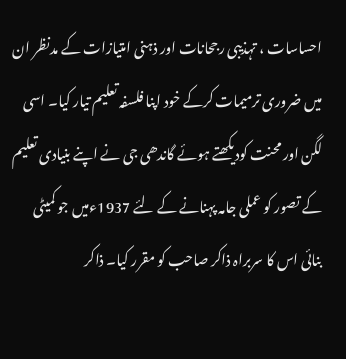احساسات ، تہذیبی رجحانات اور ذہنی امتیازات کے مدنظر ان میں ضروری ترمیمات کرکے خود اپنا فلسفہ تعلیم تیار کیا۔ اسی لگن اور محنت کودیکھتے ہوئے گاندھی جی نے اپنے بنیادی تعلیم کے تصور کو عملی جامہ پہنانے کے لئے 1937ءمیں جو کمیٹی بنائی اس کا سربراہ ذاکر صاحب کو مقرر کیا۔ ذاکر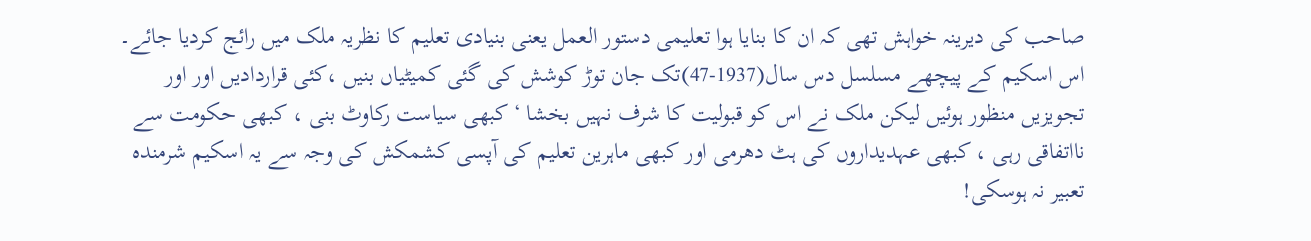صاحب کی دیرینہ خواہش تھی کہ ان کا بنایا ہوا تعلیمی دستور العمل یعنی بنیادی تعلیم کا نظریہ ملک میں رائج کردیا جائے۔ اس اسکیم کے پیچھے مسلسل دس سال(1937-47)تک جان توڑ کوشش کی گئی کمیٹیاں بنیں ،کئی قراردادیں اور اور تجویزیں منظور ہوئیں لیکن ملک نے اس کو قبولیت کا شرف نہیں بخشا ‘ کبھی سیاست رکاوٹ بنی ، کبھی حکومت سے نااتفاقی رہی ، کبھی عہدیداروں کی ہٹ دھرمی اور کبھی ماہرین تعلیم کی آپسی کشمکش کی وجہ سے یہ اسکیم شرمندہ تعبیر نہ ہوسکی!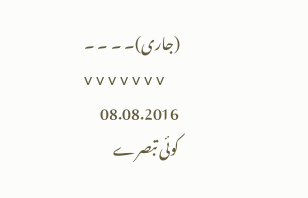(جاری)۔ ۔ ۔ ۔
v v v v v v v
08.08.2016
کوئی تبصرے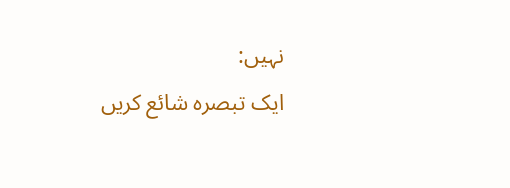نہیں:
ایک تبصرہ شائع کریں